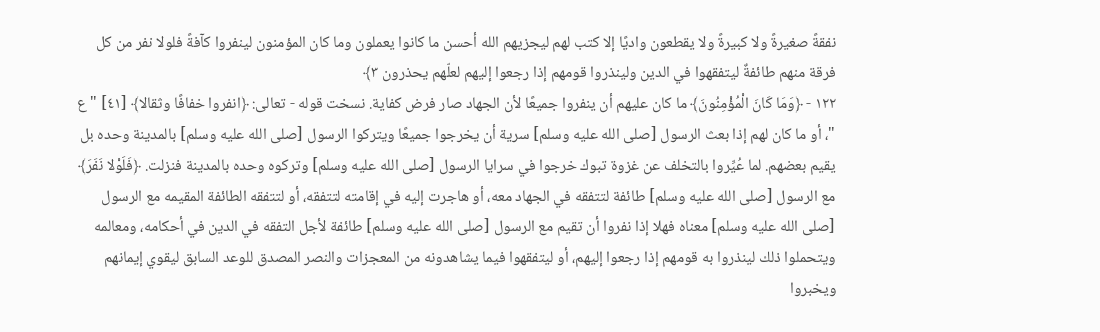نفقةً صغيرةً ولا كبيرةً ولا يقطعون واديًا إلا كتب لهم ليجزيهم الله أحسن ما كانوا يعملون وما كان المؤمنون لينفروا كآفةً فلولا نفر من كل فرقة منهم طائفةٌ ليتفقهوا في الدين ولينذروا قومهم إذا رجعوا إليهم لعلّهم يحذرون ٣﴾
١٢٢ - ﴿وَمَا كَانَ الْمُؤْمِنُونَ﴾ ما كان عليهم أن ينفروا جميعًا لأن الجهاد صار فرض كفاية. نسخت قوله - تعالى: ﴿انفروا خفافًا وثقالا﴾ [٤١] " ع "، أو ما كان لهم إذا بعث الرسول [صلى الله عليه وسلم] سرية أن يخرجوا جميعًا ويتركوا الرسول [صلى الله عليه وسلم] بالمدينة وحده بل يقيم بعضهم. لما عُيِّروا بالتخلف عن غزوة تبوك خرجوا في سرايا الرسول [صلى الله عليه وسلم] وتركوه وحده بالمدينة فنزلت. ﴿فَلَوْلا نَفَرَ﴾ مع الرسول [صلى الله عليه وسلم] طائفة لتتفقه في الجهاد معه، أو هاجرت إليه في إقامته لتتفقه، أو لتتفقه الطائفة المقيمه مع الرسول [صلى الله عليه وسلم] معناه فهلا إذا نفروا أن تقيم مع الرسول [صلى الله عليه وسلم] طائفة لأجل التفقه في الدين في أحكامه، ومعالمه ويتحملوا ذلك لينذروا به قومهم إذا رجعوا إليهم، أو ليتفقهوا فيما يشاهدونه من المعجزات والنصر المصدق للوعد السابق ليقوي إيمانهم ويخبروا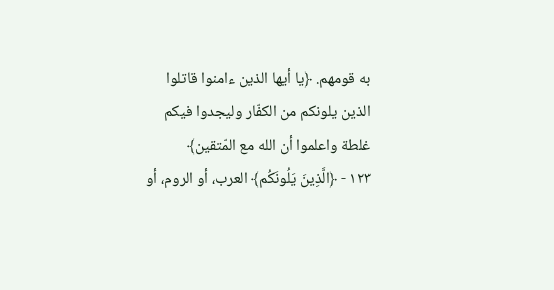به قومهم. ﴿يا أيها الذين ءامنوا قاتلوا الذين يلونكم من الكفّار وليجدوا فيكم غلطة واعلموا أن الله مع المّتقين﴾
١٢٣ - ﴿الَّذِينَ يَلُونَكُم﴾ العرب، أو الروم، أو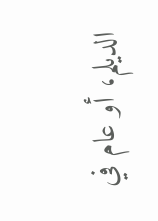الديلم، أو عام في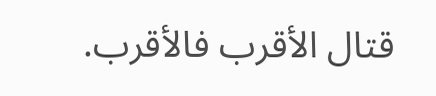قتال الأقرب فالأقرب.